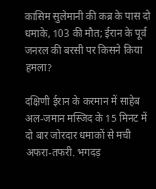कासिम सुलेमानी की कब्र के पास दो धमाके, 103 की मौत; ईरान के पूर्व जनरल की बरसी पर किसने किया हमला?

दक्षिणी ईरान के करमान में साहेब अल-जमान मस्जिद के 15 मिनट में दो बार जोरदार धमाकों से मची अफरा-तफरी. भगदड़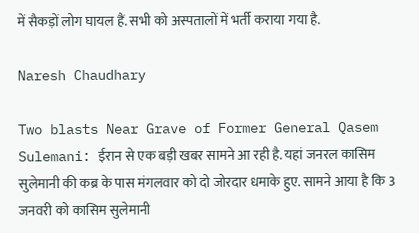में सैकड़ों लोग घायल हैं. सभी को अस्पतालों में भर्ती कराया गया है.

Naresh Chaudhary

Two blasts Near Grave of Former General Qasem Sulemani: ईरान से एक बड़ी खबर सामने आ रही है. यहां जनरल कासिम सुलेमानी की कब्र के पास मंगलवार को दो जोरदार धमाके हुए. सामने आया है कि 3 जनवरी को कासिम सुलेमानी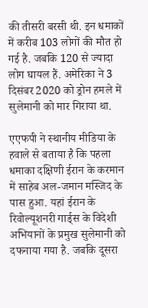की तीसरी बरसी थी. इन धमाकों में करीब 103 लोगों की मौत हो गई है. जबकि 120 से ज्यादा लोग घायल हैं. अमेरिका ने 3 दिसंबर 2020 को ड्रोन हमले में सुलेमानी को मार गिराया था.

एएफपी ने स्थानीय मीडिया के हवाले से बताया है कि पहला धमाका दक्षिणी ईरान के करमान में साहेब अल-जमान मस्जिद के पास हुआ. यहां ईरान के रिवोल्यूशनरी गार्ड्स के विदेशी अभियानों के प्रमुख सुलेमानी को दफनाया गया है. जबकि दूसरा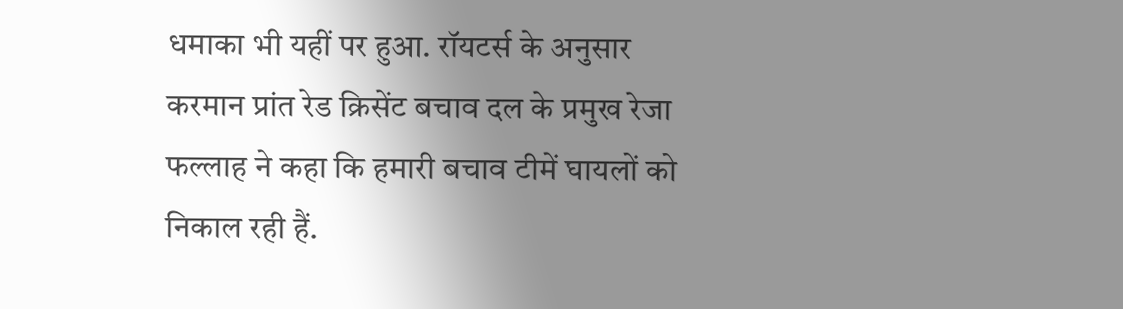धमाका भी यहीं पर हुआ. रॉयटर्स के अनुसार करमान प्रांत रेड क्रिसेंट बचाव दल के प्रमुख रेजा फल्लाह ने कहा कि हमारी बचाव टीमें घायलों को निकाल रही हैं.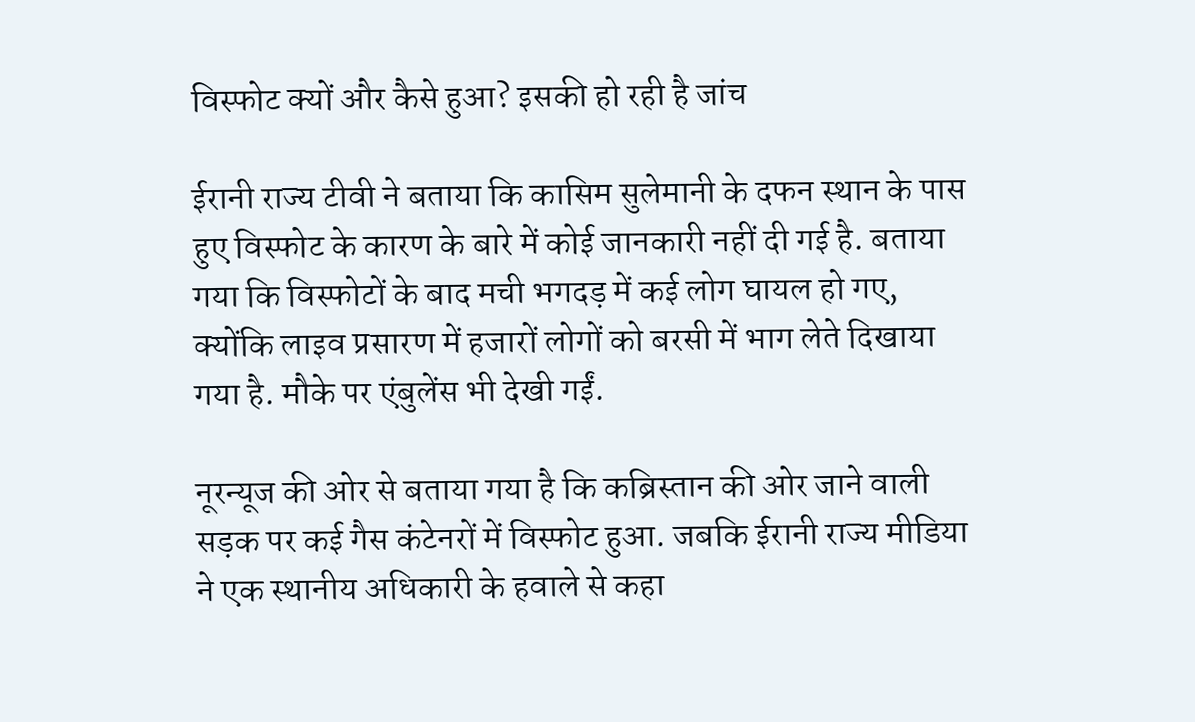विस्फोट क्यों और कैसे हुआ? इसकी हो रही है जांच

ईरानी राज्य टीवी ने बताया कि कासिम सुलेमानी के दफन स्थान के पास हुए विस्फोट के कारण के बारे में कोई जानकारी नहीं दी गई है. बताया गया कि विस्फोटों के बाद मची भगदड़ में कई लोग घायल हो गए, क्योंकि लाइव प्रसारण में हजारों लोगों को बरसी में भाग लेते दिखाया गया है. मौके पर एंबुलेंस भी देखी गईं.

नूरन्यूज की ओर से बताया गया है कि कब्रिस्तान की ओर जाने वाली सड़क पर कई गैस कंटेनरों में विस्फोट हुआ. जबकि ईरानी राज्य मीडिया ने एक स्थानीय अधिकारी के हवाले से कहा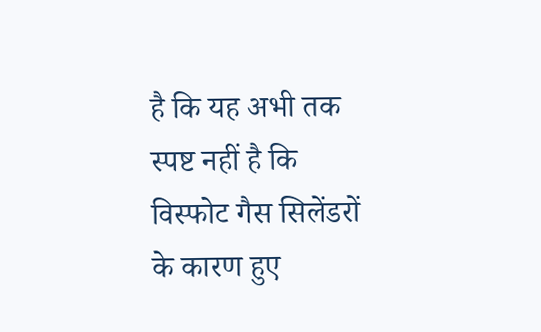है कि यह अभी तक स्पष्ट नहीं है कि विस्फोट गैस सिलेंडरों के कारण हुए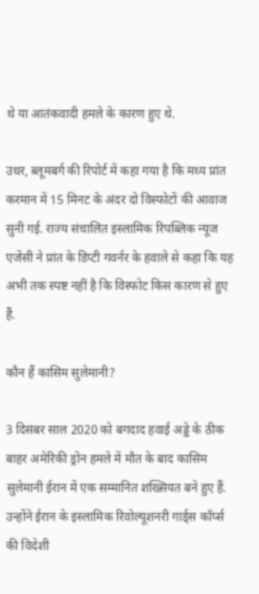थे या आतंकवादी हमले के कारण हुए थे.

उधर, ब्लूमबर्ग की रिपोर्ट में कहा गया है कि मध्य प्रांत करमान में 15 मिनट के अंदर दो विस्फोटों की आवाज सुनी गई. राज्य संचालित इस्लामिक रिपब्लिक न्यूज एजेंसी ने प्रांत के डिप्टी गवर्नर के हवाले से कहा कि यह अभी तक स्पष्ट नहीं है कि विस्फोट किस कारण से हुए हैं.

कौन हैं कासिम सुलेमानी?

3 दिसंबर साल 2020 को बगदाद हवाई अड्डे के ठीक बाहर अमेरिकी ड्रोन हमले में मौत के बाद कासिम सुलेमानी ईरान में एक सम्मानित शख्सियत बने हुए हैं. उन्होंने ईरान के इस्लामिक रिवोल्यूशनरी गार्ड्स कॉर्प्स की विदेशी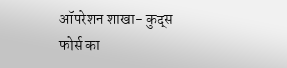ऑपरेशन शाखा- कुद्स फोर्स का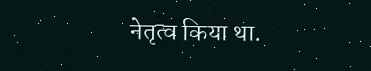नेतृत्व किया था.